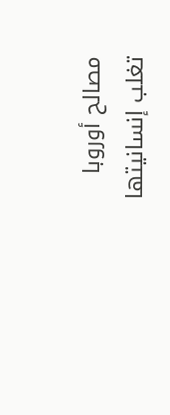مصالح أوروبا تغلب إنسانيتها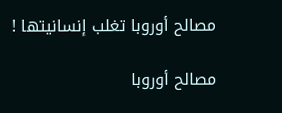مصالح أوروبا تغلب إنسانيتها !

مصالح أوروبا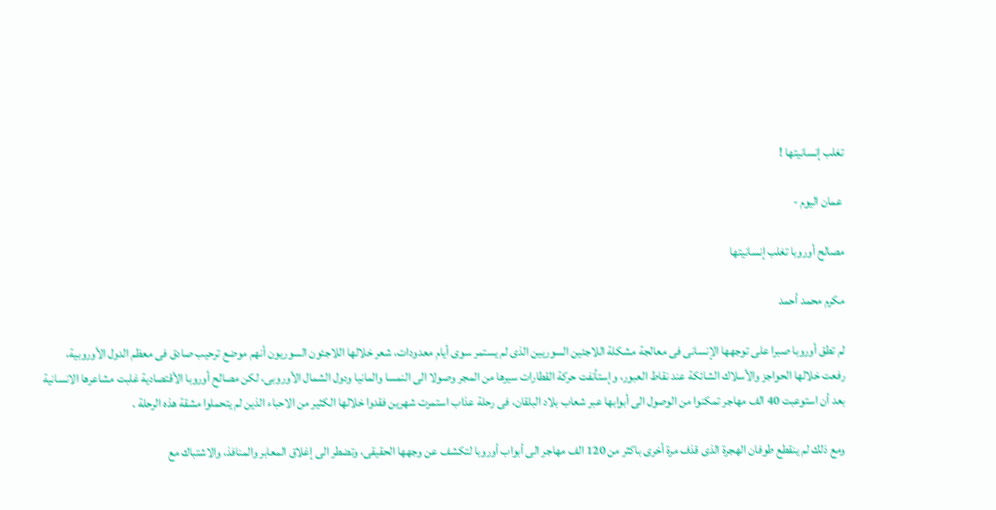تغلب إنسانيتها !

 عمان اليوم -

مصالح أوروبا تغلب إنسانيتها

مكرم محمد أحمد

لم تطق أوروبا صبرا على توجهها الإنسانى فى معالجة مشكلة اللاجئين السوريين الذى لم يستمر سوى أيام معدودات، شعر خلالها اللاجئون السوريون أنهم موضع ترحيب صادق فى معظم الدول الأوروبية، رفعت خلالها الحواجز والأسلاك الشائكة عند نقاط العبور، وإستأنفت حركة القطارات سيرها من المجر وصولا الى النمسا والمانيا ودول الشمال الأوروبى، لكن مصالح أوروبا الأقتصادية غلبت مشاعرها الانسانية بعد أن استوعبت 40 الف مهاجر تمكنوا من الوصول الى أبوابها عبر شعاب بلاد البلقان، فى رحلة عذاب استمرت شهرين فقدوا خلالها الكثير من الاحباء الذين لم يتحملوا مشقة هذه الرحلة .

ومع ذلك لم ينقطع طوفان الهجرة الذى قذف مرة أخرى باكثر من 120 الف مهاجر الى أبواب أوروبا لتكشف عن وجهها الحقيقى، وتضطر الى إغلاق المعابر والمنافذ، والاشتباك مع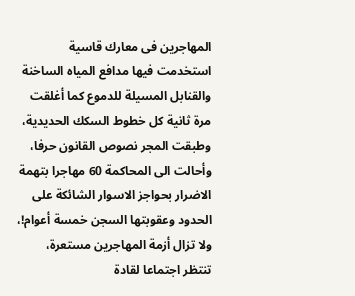المهاجرين فى معارك قاسية استخدمت فيها مدافع المياه الساخنة والقنابل المسيلة للدموع كما أغلقت مرة ثانية كل خطوط السكك الحديدية، وطبقت المجر نصوص القانون حرفا، وأحالت الى المحاكمة 60 مهاجرا بتهمة الاضرار بحواجز الاسوار الشائكة على الحدود وعقوبتها السجن خمسة أعوام!، ولا تزال أزمة المهاجرين مستعرة، تنتظر اجتماعا لقادة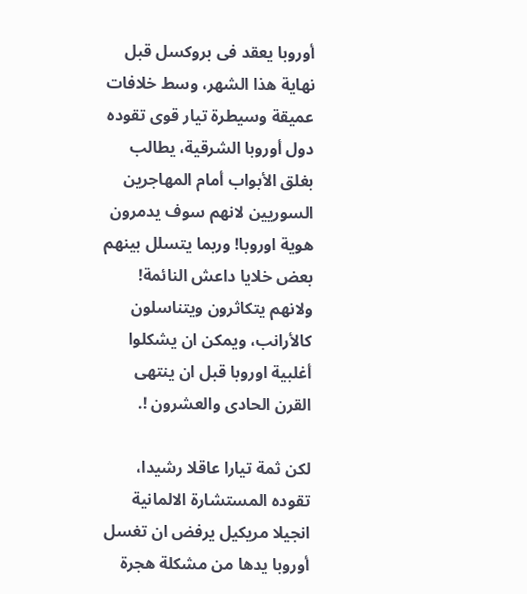أوروبا يعقد فى بروكسل قبل نهاية هذا الشهر، وسط خلافات عميقة وسيطرة تيار قوى تقوده دول أوروبا الشرقية، يطالب بغلق الأبواب أمام المهاجرين السوريين لانهم سوف يدمرون هوية اوروبا! وربما يتسلل بينهم بعض خلايا داعش النائمة! ولانهم يتكاثرون ويتناسلون كالأرانب، ويمكن ان يشكلوا أغلبية اوروبا قبل ان ينتهى القرن الحادى والعشرون !.

لكن ثمة تيارا عاقلا رشيدا، تقوده المستشارة الالمانية انجيلا مريكيل يرفض ان تغسل أوروبا يدها من مشكلة هجرة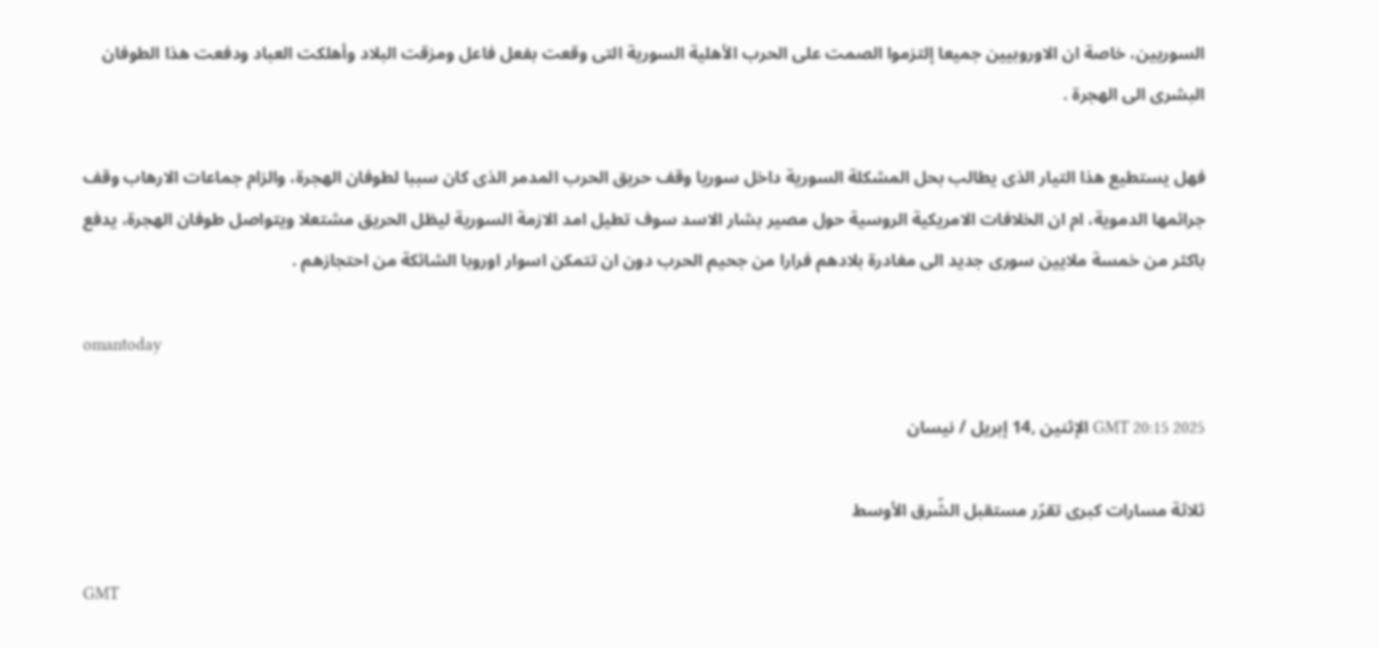السوريين، خاصة ان الاوروبيين جميعا إلتزموا الصمت على الحرب الأهلية السورية التى وقعت بفعل فاعل ومزقت البلاد وأهلكت العباد ودفعت هذا الطوفان البشرى الى الهجرة .

فهل يستطيع هذا التيار الذى يطالب بحل المشكلة السورية داخل سوريا وقف حريق الحرب المدمر الذى كان سببا لطوفان الهجرة، والزام جماعات الارهاب وقف جرائمها الدموية، ام ان الخلافات الامريكية الروسية حول مصير بشار الاسد سوف تطيل امد الازمة السورية ليظل الحريق مشتعلا ويتواصل طوفان الهجرة، يدفع باكثر من خمسة ملايين سورى جديد الى مغادرة بلادهم فرارا من جحيم الحرب دون ان تتمكن اسوار اوروبا الشائكة من احتجازهم .

omantoday

GMT 20:15 2025 الإثنين ,14 إبريل / نيسان

ثلاثة مسارات كبرى تقرّر مستقبل الشّرق الأوسط

GMT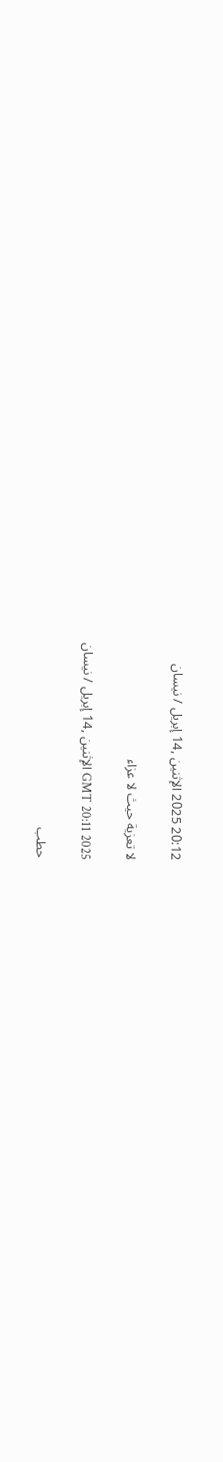20:12 2025 الإثنين ,14 إبريل / نيسان

لا تعزية حيث لا عزاء

GMT 20:11 2025 الإثنين ,14 إبريل / نيسان

حطب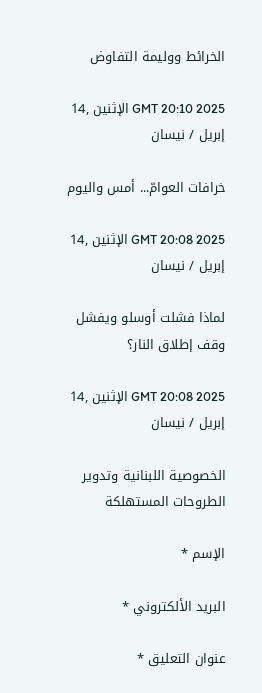الخرائط ووليمة التفاوض

GMT 20:10 2025 الإثنين ,14 إبريل / نيسان

خرافات العوامّ... أمس واليوم

GMT 20:08 2025 الإثنين ,14 إبريل / نيسان

لماذا فشلت أوسلو ويفشل وقف إطلاق النار؟

GMT 20:08 2025 الإثنين ,14 إبريل / نيسان

الخصوصية اللبنانية وتدوير الطروحات المستهلكة

الإسم *

البريد الألكتروني *

عنوان التعليق *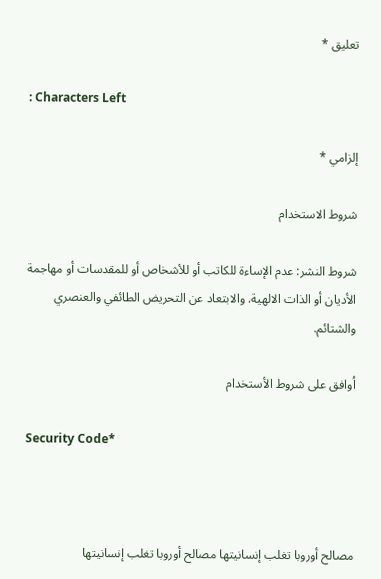تعليق *

: Characters Left

إلزامي *

شروط الاستخدام

شروط النشر: عدم الإساءة للكاتب أو للأشخاص أو للمقدسات أو مهاجمة الأديان أو الذات الالهية. والابتعاد عن التحريض الطائفي والعنصري والشتائم.

اُوافق على شروط الأستخدام

Security Code*



مصالح أوروبا تغلب إنسانيتها مصالح أوروبا تغلب إنسانيتها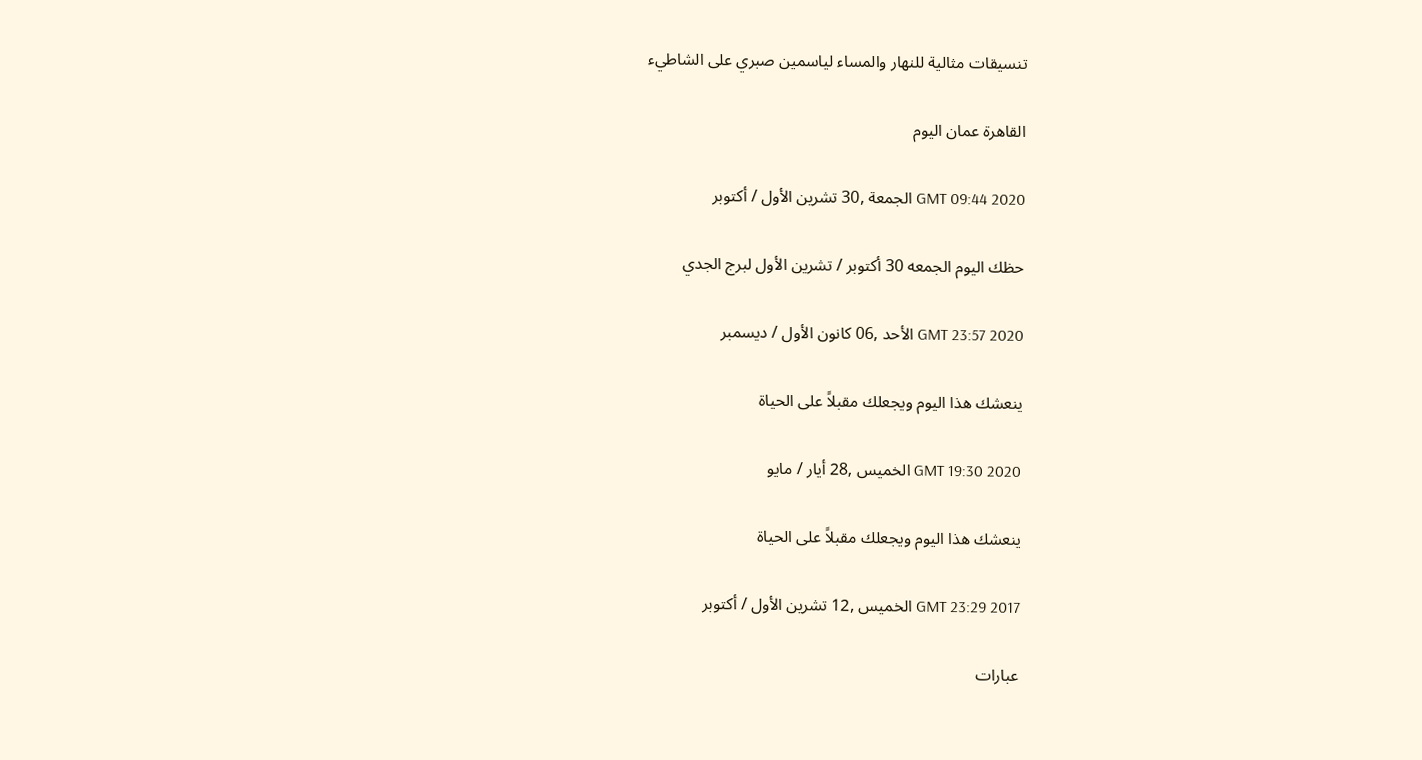تنسيقات مثالية للنهار والمساء لياسمين صبري على الشاطيء

القاهرة عمان اليوم

GMT 09:44 2020 الجمعة ,30 تشرين الأول / أكتوبر

حظك اليوم الجمعه 30 أكتوبر / تشرين الأول لبرج الجدي

GMT 23:57 2020 الأحد ,06 كانون الأول / ديسمبر

ينعشك هذا اليوم ويجعلك مقبلاً على الحياة

GMT 19:30 2020 الخميس ,28 أيار / مايو

ينعشك هذا اليوم ويجعلك مقبلاً على الحياة

GMT 23:29 2017 الخميس ,12 تشرين الأول / أكتوبر

عبارات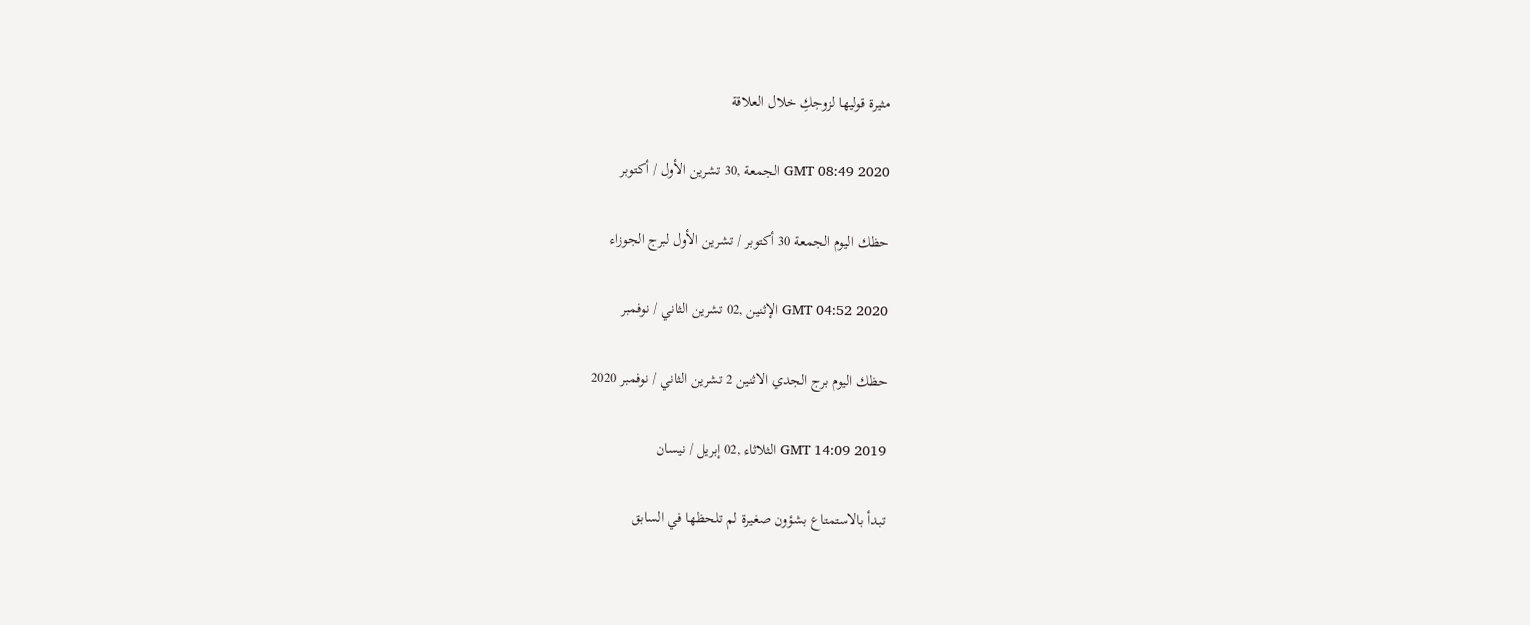مثيرة قوليها لزوجكِ خلال العلاقة

GMT 08:49 2020 الجمعة ,30 تشرين الأول / أكتوبر

حظك اليوم الجمعة 30 أكتوبر / تشرين الأول لبرج الجوزاء

GMT 04:52 2020 الإثنين ,02 تشرين الثاني / نوفمبر

حظك اليوم برج الجدي الاثنين 2 تشرين الثاني / نوفمبر 2020

GMT 14:09 2019 الثلاثاء ,02 إبريل / نيسان

تبدأ بالاستمتاع بشؤون صغيرة لم تلحظها في السابق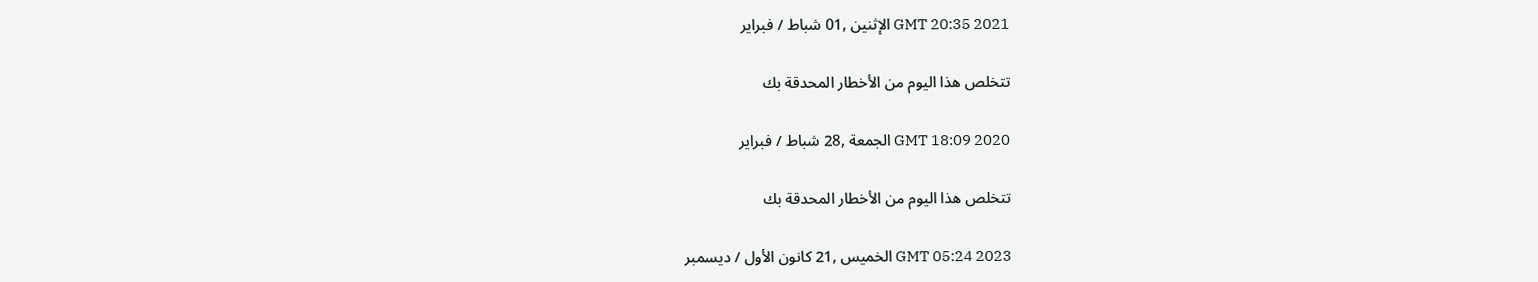GMT 20:35 2021 الإثنين ,01 شباط / فبراير

تتخلص هذا اليوم من الأخطار المحدقة بك

GMT 18:09 2020 الجمعة ,28 شباط / فبراير

تتخلص هذا اليوم من الأخطار المحدقة بك

GMT 05:24 2023 الخميس ,21 كانون الأول / ديسمبر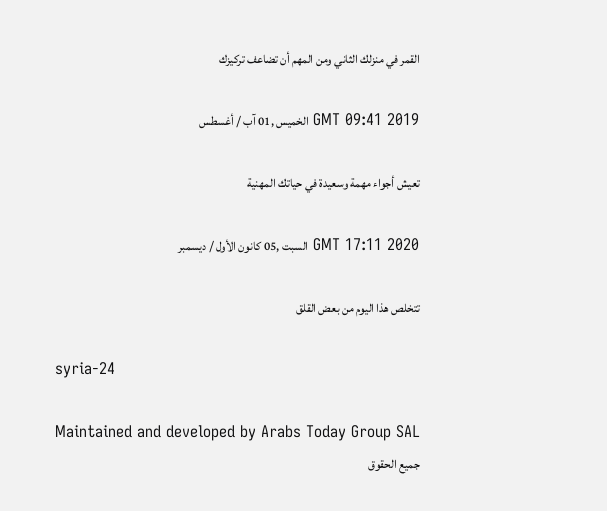القمر في منزلك الثاني ومن المهم أن تضاعف تركيزك

GMT 09:41 2019 الخميس ,01 آب / أغسطس

تعيش أجواء مهمة وسعيدة في حياتك المهنية

GMT 17:11 2020 السبت ,05 كانون الأول / ديسمبر

تتخلص هذا اليوم من بعض القلق

syria-24

Maintained and developed by Arabs Today Group SAL
جميع الحقوق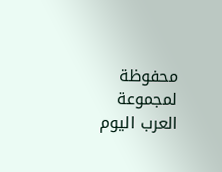محفوظة لمجموعة العرب اليوم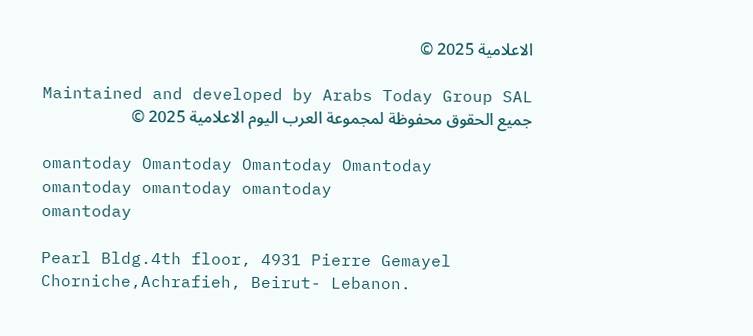الاعلامية 2025 ©

Maintained and developed by Arabs Today Group SAL
جميع الحقوق محفوظة لمجموعة العرب اليوم الاعلامية 2025 ©

omantoday Omantoday Omantoday Omantoday
omantoday omantoday omantoday
omantoday

Pearl Bldg.4th floor, 4931 Pierre Gemayel Chorniche,Achrafieh, Beirut- Lebanon.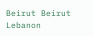Beirut Beirut Lebanon